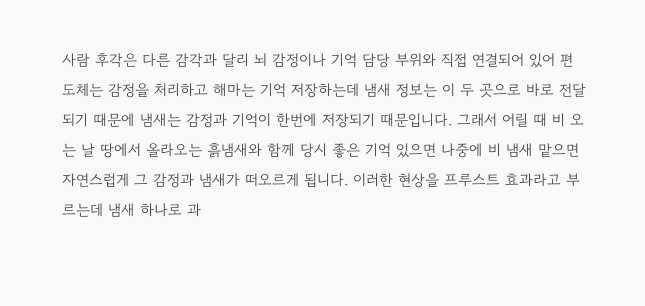사람 후각은 다른 감각과 달리 뇌 감정이나 기억 담당 부위와 직접 연결되어 있어 편도체는 감정을 처리하고 해마는 기억 저장하는데 냄새 정보는 이 두 곳으로 바로 전달되기 때문에 냄새는 감정과 기억이 한번에 저장되기 때문입니다. 그래서 어릴 때 비 오는 날 땅에서 올라오는 흙냄새와 함께 당시 좋은 기억 있으면 나중에 비 냄새 맡으면 자연스럽게 그 감정과 냄새가 떠오르게 됩니다. 이러한 현상을 프루스트 효과라고 부르는데 냄새 하나로 과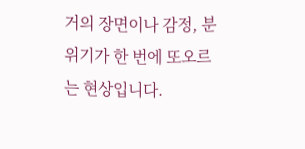거의 장면이나 감정, 분위기가 한 번에 또오르는 현상입니다.